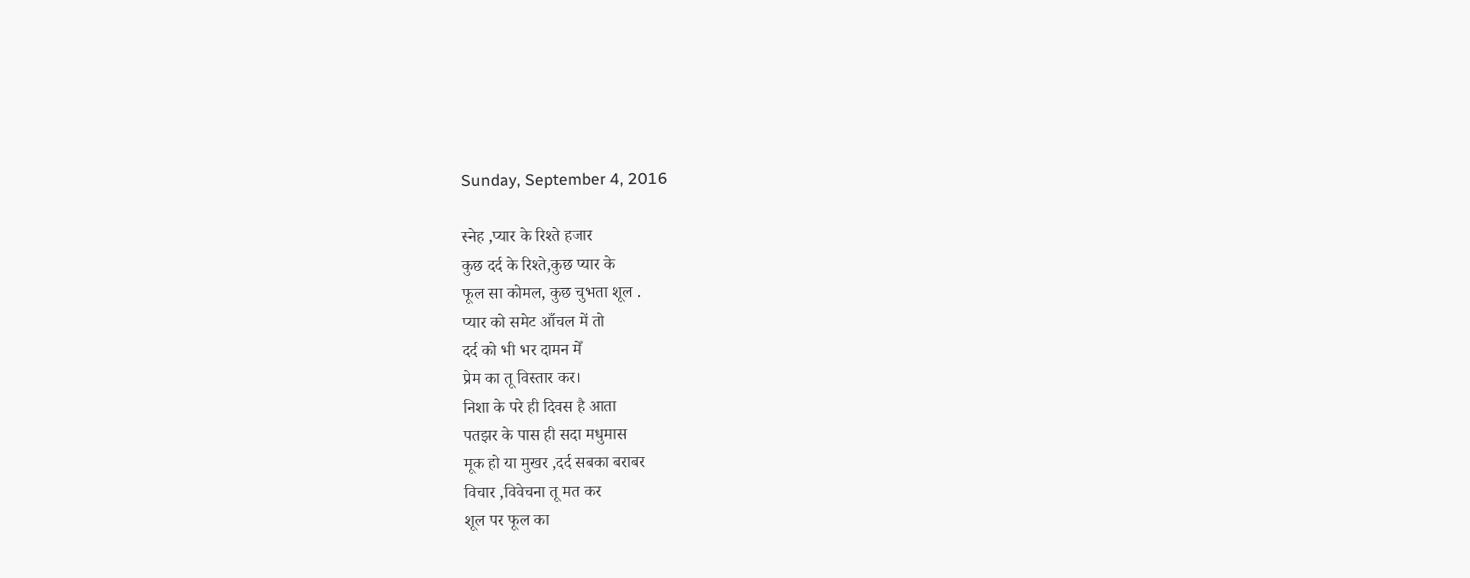Sunday, September 4, 2016

स्नेह ,प्यार के रिश्ते हजार
कुछ दर्द के रिश्ते,कुछ प्यार के
फूल सा कोमल, कुछ चुभता शूल .
प्यार को समेट आँचल में तो
दर्द को भी भर दामन मेँ
प्रेम का तू विस्तार कर।
निशा के परे ही दिवस है आता
पतझर के पास ही सदा मधुमास
मूक हो या मुखर ,दर्द सबका बराबर
विचार ,विवेचना तू मत कर
शूल पर फूल का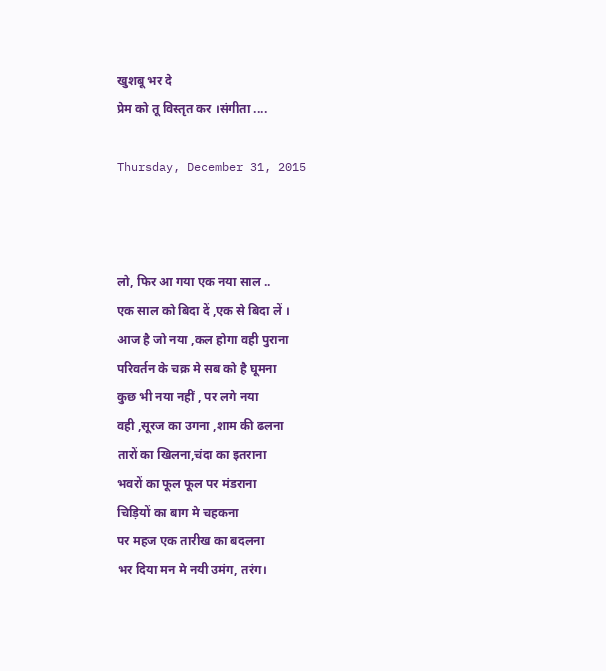खुशबू भर दे
प्रेम को तू विस्तृत कर ।संगीता ....

Thursday, December 31, 2015



लो, फिर आ गया एक नया साल ..
एक साल को बिदा दें ,एक से बिदा लें ।
आज है जो नया ,कल होगा वही पुराना
परिवर्तन के चक्र मे सब को है घूमना
कुछ भी नया नहीं , पर लगे नया
वही ,सूरज का उगना ,शाम की ढलना
तारों का खिलना,चंदा का इतराना
भवरों का फूल फूल पर मंडराना
चिड़ियों का बाग मे चहकना
पर महज एक तारीख का बदलना
भर दिया मन मे नयी उमंग, तरंग।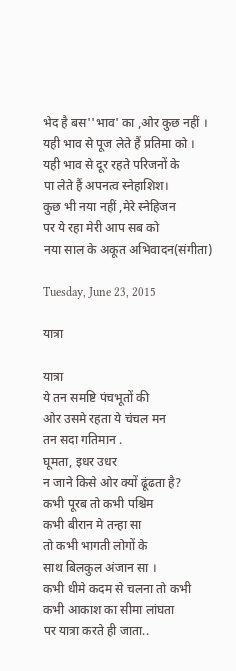भेद है बस''भाव' का ,ओर कुछ नहीं ।
यही भाव से पूज लेते हैं प्रतिमा को ।
यही भाव से दूर रहते परिजनों के
पा लेते हैं अपनत्व स्नेहाशिश।
कुछ भी नया नहीं ,मेरे स्नेहिजन
पर ये रहा मेरी आप सब को
नया साल के अकूत अभिवादन(संगीता)

Tuesday, June 23, 2015

यात्रा

यात्रा
ये तन समष्टि पंचभूतों की
ओर उसमे रहता ये चंचल मन
तन सदा गतिमान .
घूमता, इधर उधर
न जाने किसे ओर क्यों ढूंढता है?
कभी पूरब तो कभी पश्चिम
कभी बीरान मे तन्हा सा
तो कभी भागती लोगों के
साथ बिलकुल अंजान सा ।
कभी धीमे कदम से चलना तो कभी
कभी आकाश का सीमा लांघता
पर यात्रा करते ही जाता..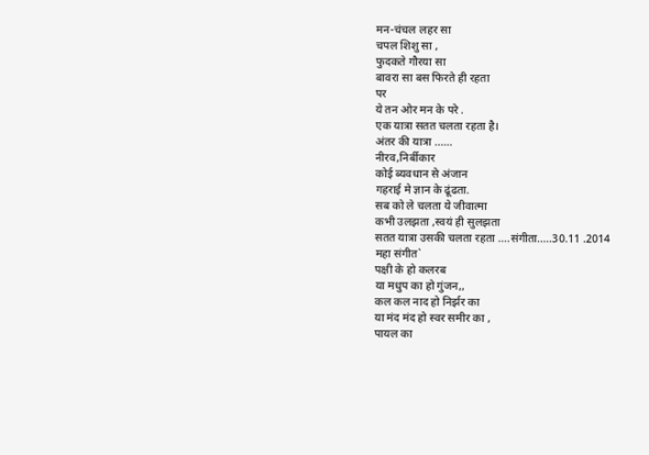मन-चंचल लहर सा
चपल शिशु सा ,
फुदकते गौरया सा
बावरा सा बस फिरते ही रहता
पर
ये तन ओर मन के परे .
एक यात्रा सतत चलता रहता है।
अंतर की यात्रा ......
नीरव,निर्बीकार
कोई ब्यवधान से अंजान
गहराई मे ज्ञान के ढूंढता.
सब को ले चलता ये जीवात्मा
कभी उलझता ,स्वयं ही सुलझता
सतत यात्रा उसकी चलता रहता ....संगीता.....30.11 .2014
महा संगीत`
पक्षी के हो कलरब
या मधुप का हो गुंजन,,
कल कल नाद हो निर्झर का
या मंद मंद हो स्वर समीर का ,
पायल का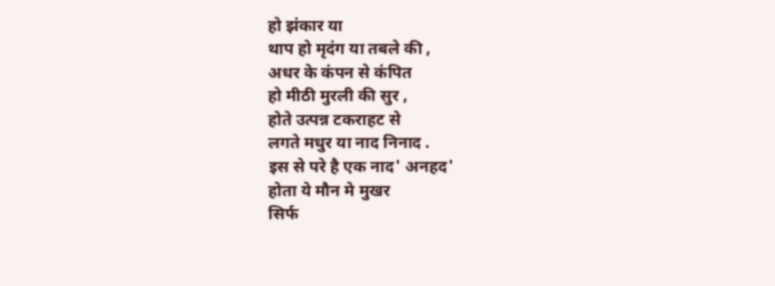हो झंकार या
थाप हो मृदंग या तबले की ,
अधर के कंपन से कंपित
हो मीठी मुरली की सुर ,
होते उत्पन्न टकराहट से
लगते मधुर या नाद निनाद .
इस से परे है एक नाद' अनहद'
होता ये मौन मे मुखर
सिर्फ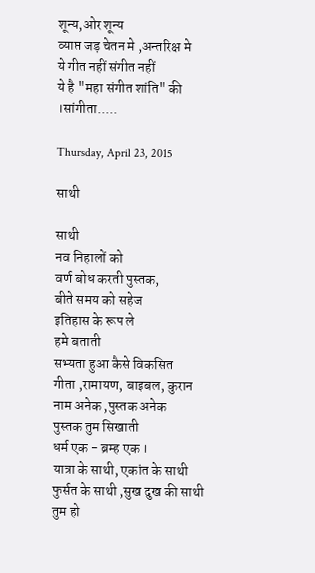शून्य,ओर शून्य
व्याप्त जड़ चेतन मे ,अन्तरिक्ष मे
ये गीत नहीं संगीत नहीं
ये है "महा संगीत शांति" की ।सांगीता.....

Thursday, April 23, 2015

साथी

साथी
नव निहालों को
वर्ण बोध करती पुस्तक,
बीते समय को सहेज
इतिहास के रूप ले
हमे बताती
सभ्यता हुआ कैसे विकसित
गीता ,रामायण, बाइबल, कुरान
नाम अनेक ,पुस्तक अनेक
पुस्तक तुम सिखाती
धर्म एक - ब्रम्ह एक ।
यात्रा के साथी, एकांत के साथी
फुर्सत के साथी ,सुख दुख की साथी
तुम हो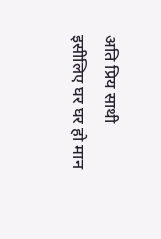अति प्रिय साथी
इसीलिए घर घर हो मान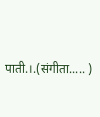पाती.।.(संगीता..... )